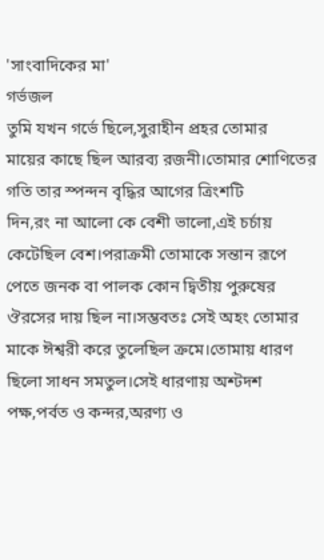'সাংবাদিকের মা'
গর্ভজল
তুমি যখন গর্ভে ছিলে,সুরাহীন প্রহর তোমার
মায়ের কাছে ছিল আরব্য রজনী।তোমার শোণিতের গতি তার স্পন্দন বৃদ্ধির আগের ত্রিংশটি
দিন,রং না আলো কে বেশী ভালো,এই চর্চায় কেটেছিল বেশ।পরাক্রমী তোমাকে সন্তান রূপে
পেতে জনক বা পালক কোন দ্বিতীয় পুরুষের ঔরসের দায় ছিল না।সম্ভবতঃ সেই অহং তোমার
মাকে ঈশ্বরী করে তুলেছিল ক্রমে।তোমায় ধারণ ছিলো সাধন সমতুল।সেই ধারণায় অশ্টদশ
পক্ষ,পর্বত ও কন্দর,অরণ্য ও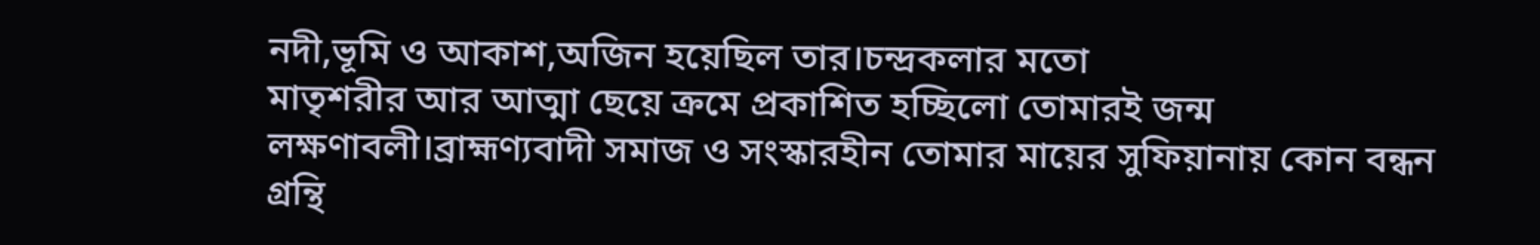নদী,ভূমি ও আকাশ,অজিন হয়েছিল তার।চন্দ্রকলার মতো
মাতৃশরীর আর আত্মা ছেয়ে ক্রমে প্রকাশিত হচ্ছিলো তোমারই জন্ম
লক্ষণাবলী।ব্রাহ্মণ্যবাদী সমাজ ও সংস্কারহীন তোমার মায়ের সুফিয়ানায় কোন বন্ধন
গ্রন্থি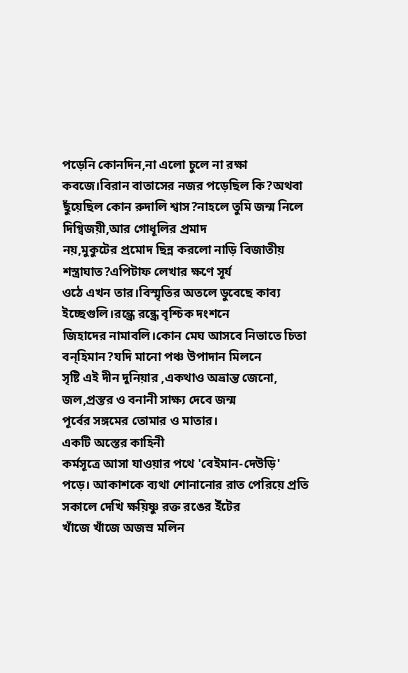পড়েনি কোনদিন,না এলো চুলে না রক্ষা কবজে।বিরান বাতাসের নজর পড়েছিল কি?অথবা
ছুঁয়েছিল কোন রুদালি শ্বাস?নাহলে তুমি জন্ম নিলে দিগ্বিজয়ী,আর গোধূলির প্রমাদ
নয়,মুকুটের প্রমোদ ছিন্ন করলো নাড়ি বিজাতীয় শস্ত্রাঘাত?এপিটাফ লেখার ক্ষণে সূর্য
ওঠে এখন তার।বিস্মৃতির অতলে ডুবেছে কাব্য ইচ্ছেগুলি।রন্ধ্রে রন্ধ্রে বৃশ্চিক দংশনে
জিহাদের নামাবলি।কোন মেঘ আসবে নিভাতে চিতা বন্হিমান?যদি মানো পঞ্চ উপাদান মিলনে
সৃষ্টি এই দীন দুনিয়ার ,একথাও অভ্রান্ত জেনো, জল,প্রস্তর ও বনানী সাক্ষ্য দেবে জন্ম
পূর্বের সঙ্গমের তোমার ও মাতার।
একটি অস্তের কাহিনী
কর্মসূত্রে আসা যাওয়ার পথে 'বেইমান-দেউড়ি'
পড়ে। আকাশকে ব্যথা শোনানোর রাত পেরিয়ে প্রতি সকালে দেখি ক্ষয়িষ্ণু রক্ত রঙের ইঁটের
খাঁজে খাঁজে অজস্র মলিন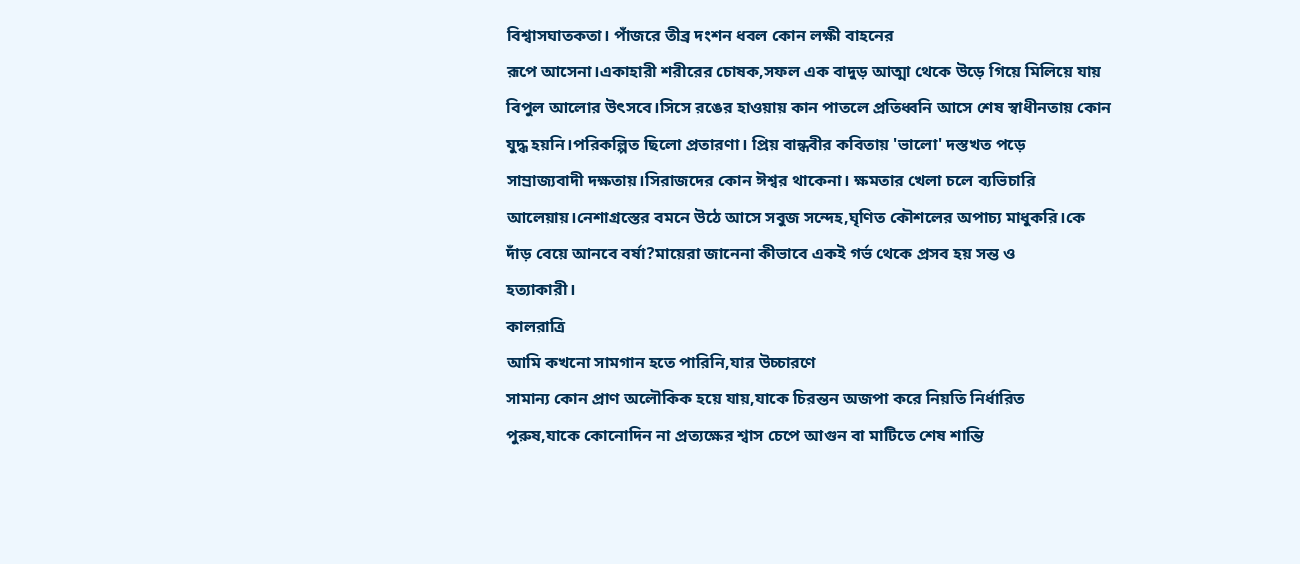বিশ্বাসঘাতকতা। পাঁজরে তীব্র দংশন ধবল কোন লক্ষী বাহনের
রূপে আসেনা।একাহারী শরীরের চোষক,সফল এক বাদুড় আত্মা থেকে উড়ে গিয়ে মিলিয়ে যায়
বিপুল আলোর উৎসবে।সিসে রঙের হাওয়ায় কান পাতলে প্রতিধ্বনি আসে শেষ স্বাধীনতায় কোন
যুদ্ধ হয়নি।পরিকল্পিত ছিলো প্রতারণা। প্রিয় বান্ধবীর কবিতায় 'ভালো' দস্তখত পড়ে
সাম্রাজ্যবাদী দক্ষতায়।সিরাজদের কোন ঈশ্বর থাকেনা। ক্ষমতার খেলা চলে ব্যভিচারি
আলেয়ায়।নেশাগ্রস্তের বমনে উঠে আসে সবুজ সন্দেহ,ঘৃণিত কৌশলের অপাচ্য মাধুকরি।কে
দাঁড় বেয়ে আনবে বর্ষা?মায়েরা জানেনা কীভাবে একই গর্ভ থেকে প্রসব হয় সন্ত ও
হত্যাকারী।
কালরাত্রি
আমি কখনো সামগান হতে পারিনি,যার উচ্চারণে
সামান্য কোন প্রাণ অলৌকিক হয়ে যায়,যাকে চিরন্তন অজপা করে নিয়তি নির্ধারিত
পুরুষ,যাকে কোনোদিন না প্রত্যক্ষের শ্বাস চেপে আগুন বা মাটিতে শেষ শান্তি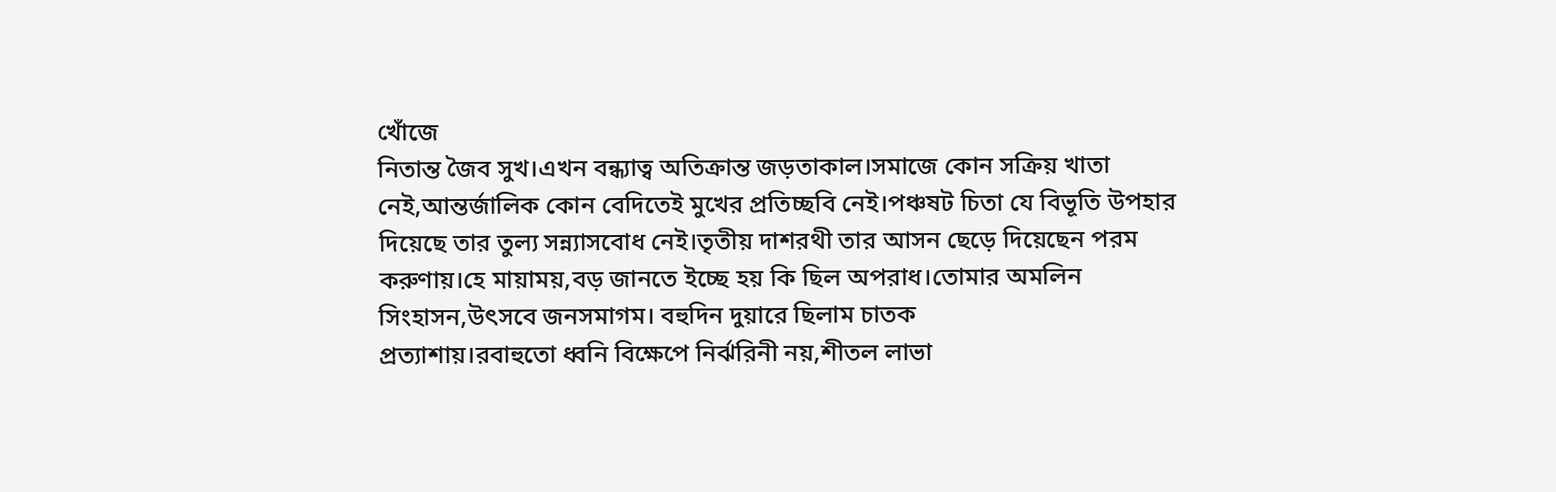খোঁজে
নিতান্ত জৈব সুখ।এখন বন্ধ্যাত্ব অতিক্রান্ত জড়তাকাল।সমাজে কোন সক্রিয় খাতা
নেই,আন্তর্জালিক কোন বেদিতেই মুখের প্রতিচ্ছবি নেই।পঞ্চষট চিতা যে বিভূতি উপহার
দিয়েছে তার তুল্য সন্ন্যাসবোধ নেই।তৃতীয় দাশরথী তার আসন ছেড়ে দিয়েছেন পরম
করুণায়।হে মায়াময়,বড় জানতে ইচ্ছে হয় কি ছিল অপরাধ।তোমার অমলিন সিংহাসন,উৎসবে জনসমাগম। বহুদিন দুয়ারে ছিলাম চাতক
প্রত্যাশায়।রবাহুতো ধ্বনি বিক্ষেপে নির্ঝরিনী নয়,শীতল লাভা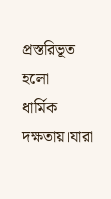প্রস্তরিভূত হলো
ধার্মিক দক্ষতায়।যারা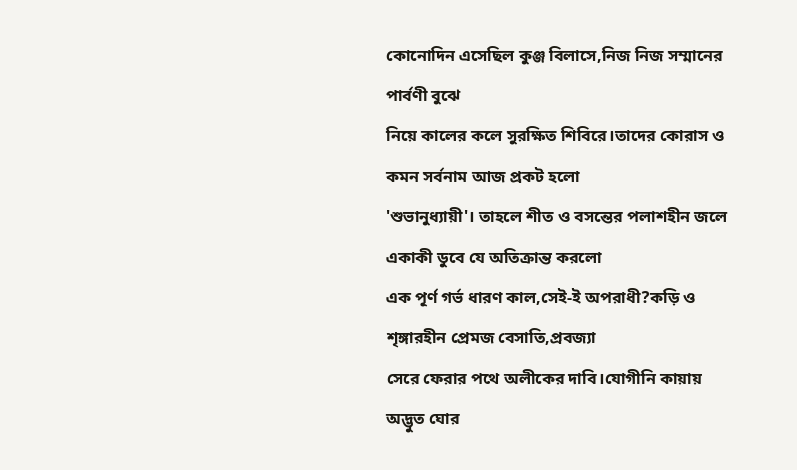কোনোদিন এসেছিল কুঞ্জ বিলাসে,নিজ নিজ সম্মানের পার্বণী বুঝে
নিয়ে কালের কলে সুরক্ষিত শিবিরে।তাদের কোরাস ও কমন সর্বনাম আজ প্রকট হলো
'শুভানুধ্যায়ী'। তাহলে শীত ও বসন্তের পলাশহীন জলে একাকী ডুবে যে অতিক্রান্ত করলো
এক পূর্ণ গর্ভ ধারণ কাল,সেই-ই অপরাধী?কড়ি ও শৃঙ্গারহীন প্রেমজ বেসাতি,প্রবজ্যা
সেরে ফেরার পথে অলীকের দাবি।যোগীনি কায়ায় অদ্ভুত ঘোর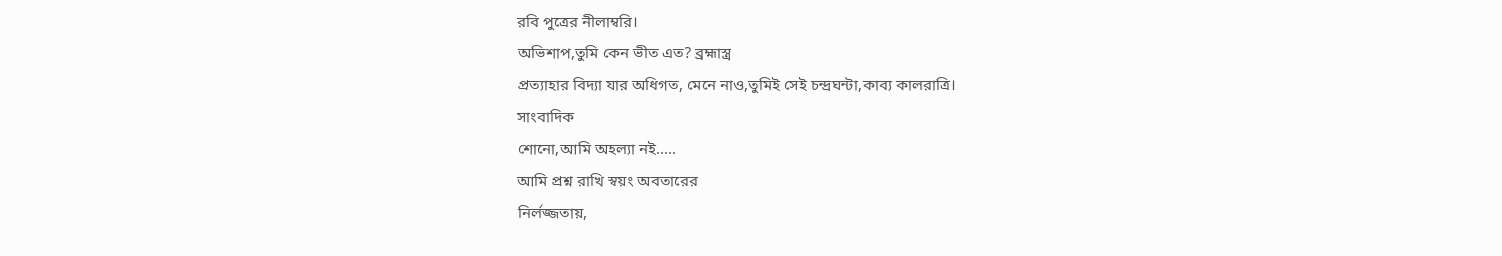রবি পুত্রের নীলাম্বরি।
অভিশাপ,তুমি কেন ভীত এত? ব্রহ্মাস্ত্র
প্রত্যাহার বিদ্যা যার অধিগত, মেনে নাও,তুমিই সেই চন্দ্রঘন্টা,কাব্য কালরাত্রি।
সাংবাদিক
শোনো,আমি অহল্যা নই.....
আমি প্রশ্ন রাখি স্বয়ং অবতারের
নির্লজ্জতায়,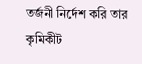তর্জনী নির্দেশ করি তার কৃমিকীট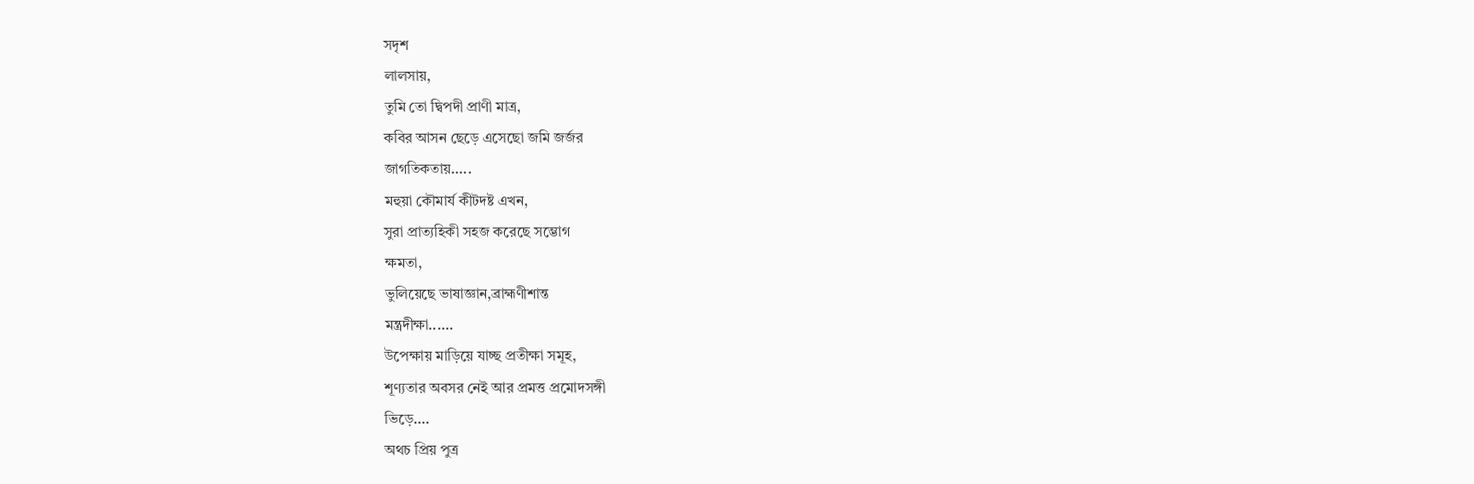সদৃশ
লালসায়,
তুমি তো দ্বিপদী প্রাণী মাত্র,
কবির আসন ছেড়ে এসেছো জমি জর্জর
জাগতিকতায়.....
মহুয়া কৌমার্য কীটদষ্ট এখন,
সুরা প্রাত্যহিকী সহজ করেছে সম্ভোগ
ক্ষমতা,
ভুলিয়েছে ভাষাজ্ঞান,ব্রাহ্মণীশান্ত
মন্ত্রদীক্ষা......
উপেক্ষায় মাড়িয়ে যাচ্ছ প্রতীক্ষা সমূহ,
শূণ্যতার অবসর নেই আর প্রমত্ত প্রমোদসঙ্গী
ভিড়ে....
অথচ প্রিয় পুত্র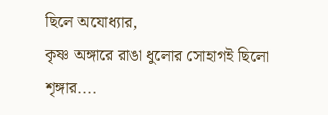ছিলে অযোধ্যার,
কৃষ্ণ অঙ্গারে রাঙা ধুলোর সোহাগই ছিলো
শৃঙ্গার....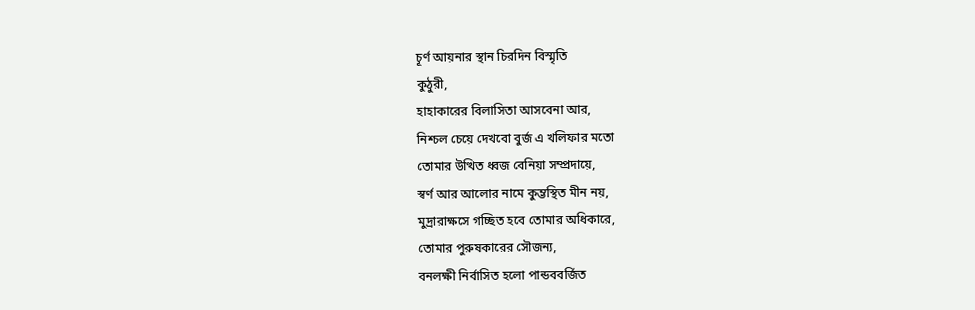চূর্ণ আয়নার স্থান চিরদিন বিস্মৃতি
কুঠুরী,
হাহাকারের বিলাসিতা আসবেনা আর,
নিশ্চল চেয়ে দেখবো বুর্জ এ খলিফার মতো
তোমার উত্থিত ধ্বজ বেনিয়া সম্প্রদায়ে,
স্বর্ণ আর আলোর নামে কুম্ভস্থিত মীন নয়,
মুদ্রারাক্ষসে গচ্ছিত হবে তোমার অধিকারে,
তোমার পুরুষকারের সৌজন্য,
বনলক্ষী নির্বাসিত হলো পান্ডববর্জিত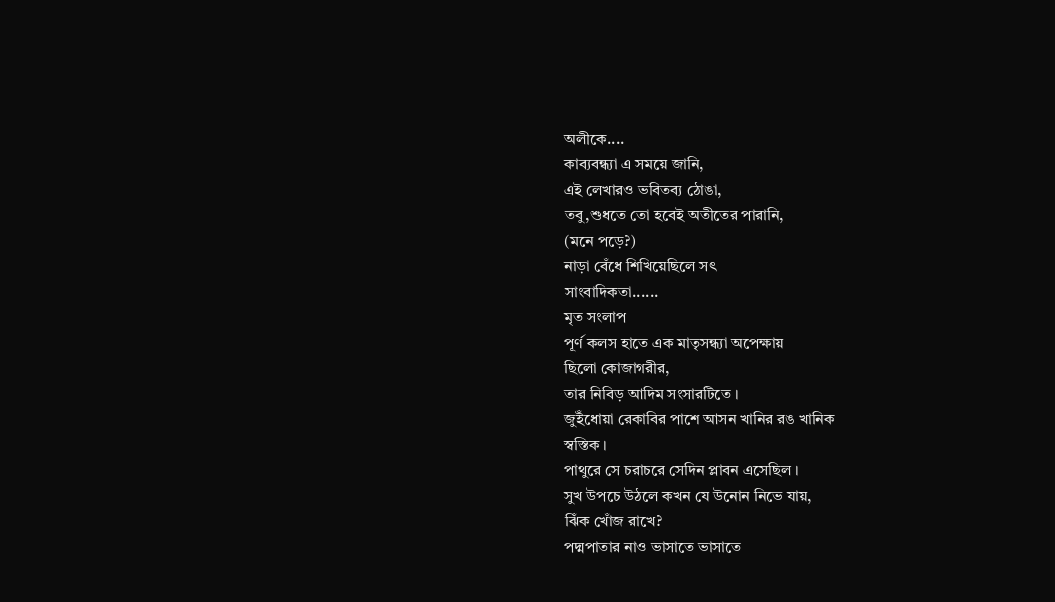অলীকে....
কাব্যবন্ধ্যা এ সময়ে জানি,
এই লেখারও ভবিতব্য ঠোঙা,
তবু,শুধতে তো হবেই অতীতের পারানি,
(মনে পড়ে?)
নাড়া বেঁধে শিখিয়েছিলে সৎ
সাংবাদিকতা......
মৃত সংলাপ
পূর্ণ কলস হাতে এক মাতৃসন্ধ্যা অপেক্ষায়
ছিলো কোজাগরীর,
তার নিবিড় আদিম সংসারটিতে ।
জুইঁধোয়া রেকাবির পাশে আসন খানির রঙ খানিক
স্বস্তিক ।
পাথুরে সে চরাচরে সেদিন প্লাবন এসেছিল ।
সুখ উপচে উঠলে কখন যে উনোন নিভে যায়,
ঝিঁক খোঁজ রাখে?
পদ্মপাতার নাও ভাসাতে ভাসাতে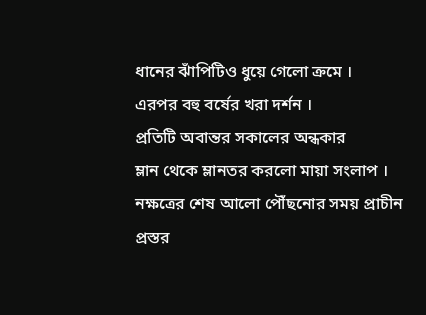ধানের ঝাঁপিটিও ধুয়ে গেলো ক্রমে ।
এরপর বহু বর্ষের খরা দর্শন ।
প্রতিটি অবান্তর সকালের অন্ধকার
ম্লান থেকে ম্লানতর করলো মায়া সংলাপ ।
নক্ষত্রের শেষ আলো পৌঁছনোর সময় প্রাচীন
প্রস্তর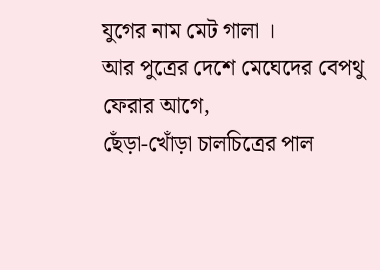যুগের নাম মেট গালা ।
আর পুত্রের দেশে মেঘেদের বেপথু ফেরার আগে,
ছেঁড়া-খোঁড়া চালচিত্রের পাল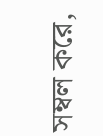সম্বল করে,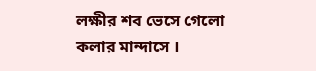লক্ষীর শব ভেসে গেলো কলার মান্দাসে ।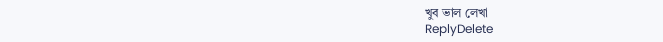খুব ভাল লেখা
ReplyDelete